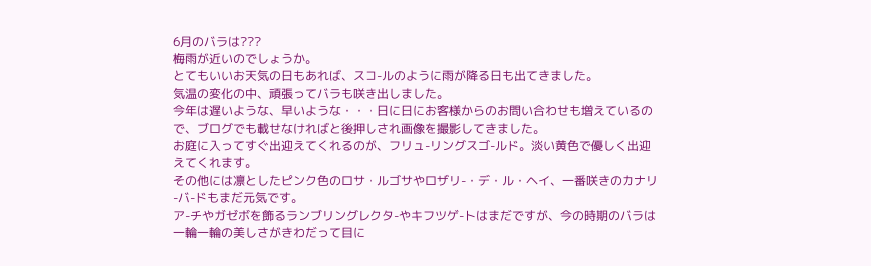6月のバラは???
梅雨が近いのでしょうか。
とてもいいお天気の日もあれば、スコ-ルのように雨が降る日も出てきました。
気温の変化の中、頑張ってバラも咲き出しました。
今年は遅いような、早いような・・・日に日にお客様からのお問い合わせも増えているので、ブログでも載せなければと後押しされ画像を撮影してきました。
お庭に入ってすぐ出迎えてくれるのが、フリュ-リングスゴ-ルド。淡い黄色で優しく出迎えてくれます。
その他には凛としたピンク色のロサ・ルゴサやロザリ-・デ・ル・ヘイ、一番咲きのカナリ-バ-ドもまだ元気です。
ア-チやガゼボを飾るランブリングレクタ-やキフツゲ-トはまだですが、今の時期のバラは一輪一輪の美しさがきわだって目に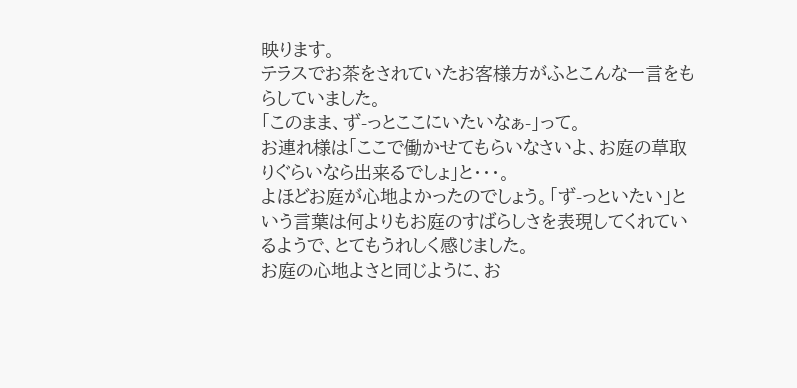映ります。
テラスでお茶をされていたお客様方がふとこんな一言をもらしていました。
「このまま、ず-っとここにいたいなぁ-」って。
お連れ様は「ここで働かせてもらいなさいよ、お庭の草取りぐらいなら出来るでしょ」と・・・。
よほどお庭が心地よかったのでしょう。「ず-っといたい」という言葉は何よりもお庭のすばらしさを表現してくれているようで、とてもうれしく感じました。
お庭の心地よさと同じように、お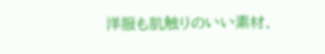洋服も肌触りのいい素材、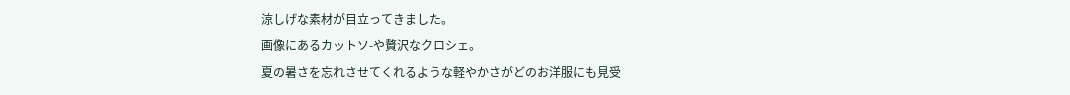涼しげな素材が目立ってきました。
画像にあるカットソ-や贅沢なクロシェ。
夏の暑さを忘れさせてくれるような軽やかさがどのお洋服にも見受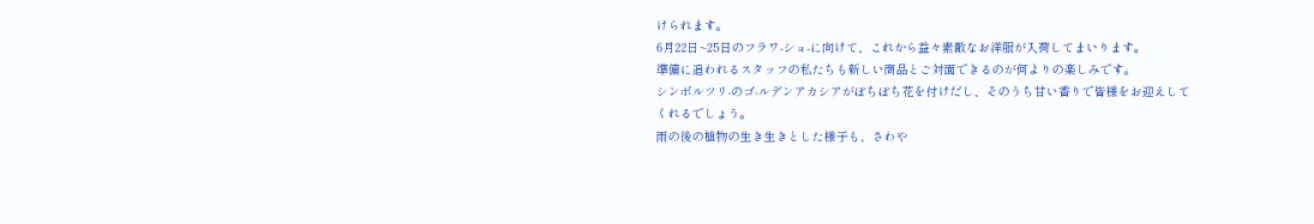けられます。
6月22日~25日のフラワ-ショ-に向けて、これから益々素敵なお洋服が入荷してまいります。
準備に追われるスタッフの私たちも新しい商品とご対面できるのが何よりの楽しみです。
シンボルツリ-のゴ-ルデンアカシアがぼちぼち花を付けだし、そのうち甘い香りで皆様をお迎えしてくれるでしょう。
雨の後の植物の生き生きとした様子も、さわや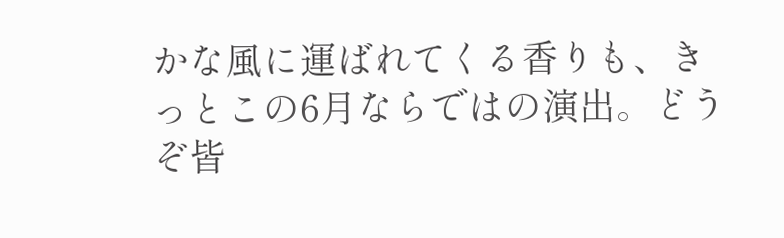かな風に運ばれてくる香りも、きっとこの6月ならではの演出。どうぞ皆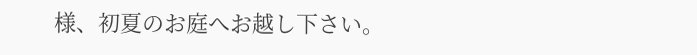様、初夏のお庭へお越し下さい。